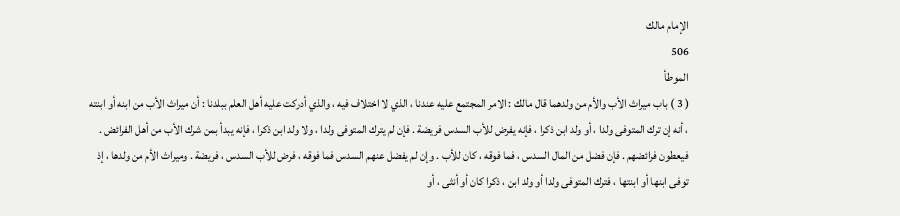الإمام مالك
506
الموطأ
( 3 ) باب ميراث الأب والأم من ولدهما قال مالك : الامر المجتمع عليه عندنا ، الذي لا اختلاف فيه ، والذي أدركت عليه أهل العلم ببلدنا : أن ميراث الأب من ابنه أو ابنته ، أنه إن ترك المتوفى ولدا ، أو ولد ابن ذكرا ، فإنه يفرض للأب السدس فريضة . فإن لم يترك المتوفى ولدا ، ولا ولد ابن ذكرا ، فإنه يبدأ بمن شرك الأب من أهل الفرائض . فيعطون فرائضهم . فإن فضل من المال السدس ، فما فوقه ، كان للأب . وإن لم يفضل عنهم السدس فما فوقه ، فرض للأب السدس ، فريضة . وميراث الأم من ولدها ، إذ توفى ابنها أو ابنتها ، فترك المتوفى ولدا أو ولد ابن ، ذكرا كان أو أنثى ، أو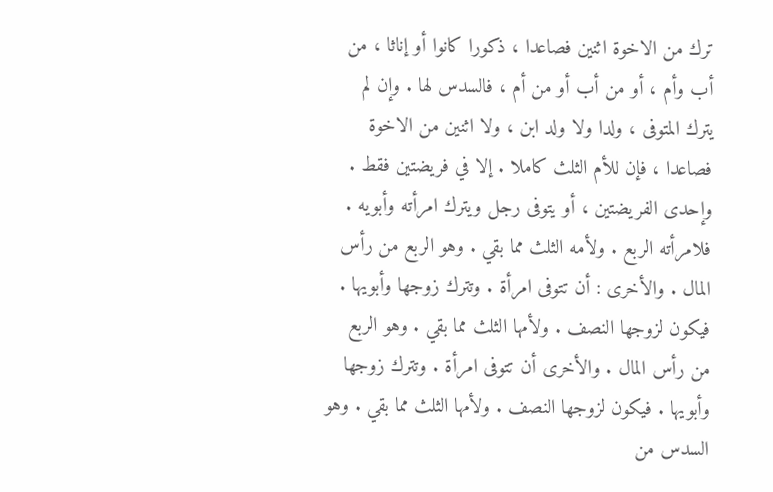ترك من الاخوة اثنين فصاعدا ، ذكورا كانوا أو إناثا ، من أب وأم ، أو من أب أو من أم ، فالسدس لها . وإن لم يترك المتوفى ، ولدا ولا ولد ابن ، ولا اثنين من الاخوة فصاعدا ، فإن للأم الثلث كاملا . إلا في فريضتين فقط . وإحدى الفريضتين ، أو يتوفى رجل ويترك امرأته وأبويه . فلامرأته الربع . ولأمه الثلث مما بقي . وهو الربع من رأس المال . والأخرى : أن تتوفى امرأة . وتترك زوجها وأبويها . فيكون لزوجها النصف . ولأمها الثلث مما بقي . وهو الربع من رأس المال . والأخرى أن تتوفى امرأة . وتترك زوجها وأبويها . فيكون لزوجها النصف . ولأمها الثلث مما بقي . وهو السدس من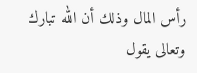رأس المال وذلك أن الله تبارك وتعالى يقول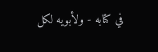في كتابه - ولأبويه لكل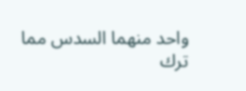واحد منهما السدس مما ترك